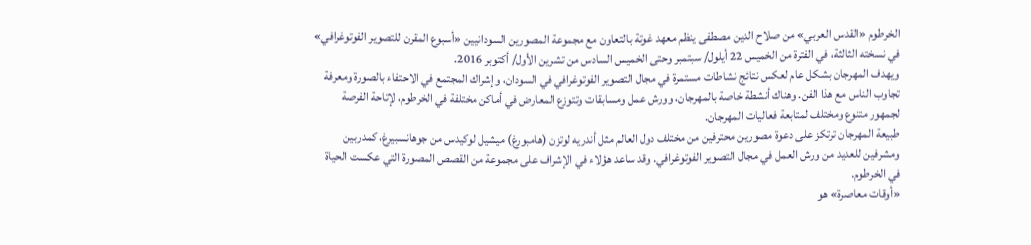الخرطوم «القدس العربي» من صلاح الدين مصطفى ينظم معهد غوتة بالتعاون مع مجموعة المصورين السودانيين «أسبوع المقرن للتصوير الفوتوغرافي» في نسخته الثالثة، في الفترة من الخميس 22 أيلول/ سبتمبر وحتى الخميس السادس من تشرين الأول/ أكتوبر 2016.
ويهدف المهرجان بشكل عام لعكس نتائج نشاطات مستمرة في مجال التصوير الفوتوغرافي في السودان، وإشراك المجتمع في الاحتفاء بالصورة ومعرفة تجاوب الناس مع هذا الفن. وهناك أنشطة خاصة بالمهرجان، وورش عمل ومسابقات وتتوزع المعارض في أماكن مختلفة في الخرطوم، لإتاحة الفرصة لجمهور متنوع ومختلف لمتابعة فعاليات المهرجان.
طبيعة المهرجان ترتكز على دعوة مصورين محترفين من مختلف دول العالم مثل أندريه لوتزن (هامبورغ) ميشيل لوكيدس من جوهانسبيرغ، كمدربين ومشرفين للعديد من ورش العمل في مجال التصوير الفوتوغرافي. وقد ساعد هؤلاء في الإشراف على مجموعة من القصص المصورة التي عكست الحياة في الخرطوم.
«أوقات معاصرة» هو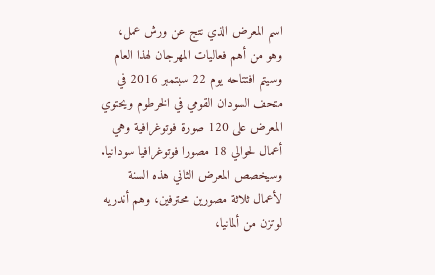اسم المعرض الذي نتج عن ورش عمل، وهو من أهم فعاليات المهرجان لهذا العام وسيتم افتتاحه يوم 22 سبتمبر 2016 في متحف السودان القومي في الخرطوم ويحتوي المعرض على 120 صورة فوتوغرافية وهي أعمال لحوالي 18 مصورا فوتوغرافيا سودانيا. وسيخصص المعرض الثاني هذه السنة لأعمال ثلاثة مصورين محترفين، وهم أندريه لوتزن من ألمانيا،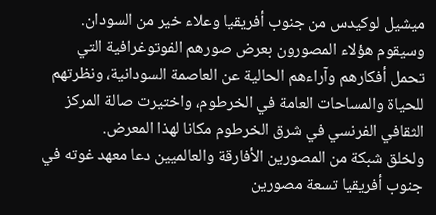ميشيل لوكيدس من جنوب أفريقيا وعلاء خير من السودان. وسيقوم هؤلاء المصورون بعرض صورهم الفوتوغرافية التي تحمل أفكارهم وآراءهم الحالية عن العاصمة السودانية، ونظرتهم للحياة والمساحات العامة في الخرطوم، واختيرت صالة المركز الثقافي الفرنسي في شرق الخرطوم مكانا لهذا المعرض.
ولخلق شبكة من المصورين الأفارقة والعالميين دعا معهد غوته في جنوب أفريقيا تسعة مصورين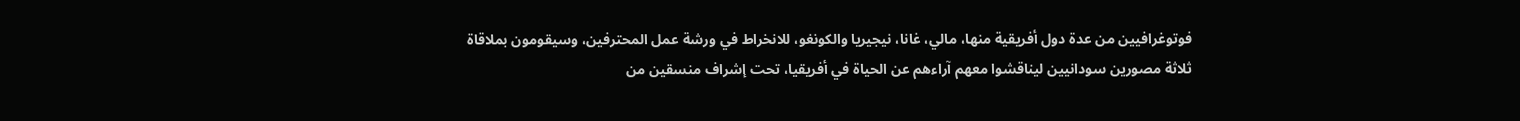فوتوغرافيين من عدة دول أفريقية منها، مالي، غانا، نيجيريا والكونغو، للانخراط في ورشة عمل المحترفين، وسيقومون بملاقاة ثلاثة مصورين سودانيين ليناقشوا معهم آراءهم عن الحياة في أفريقيا، تحت إشراف منسقين من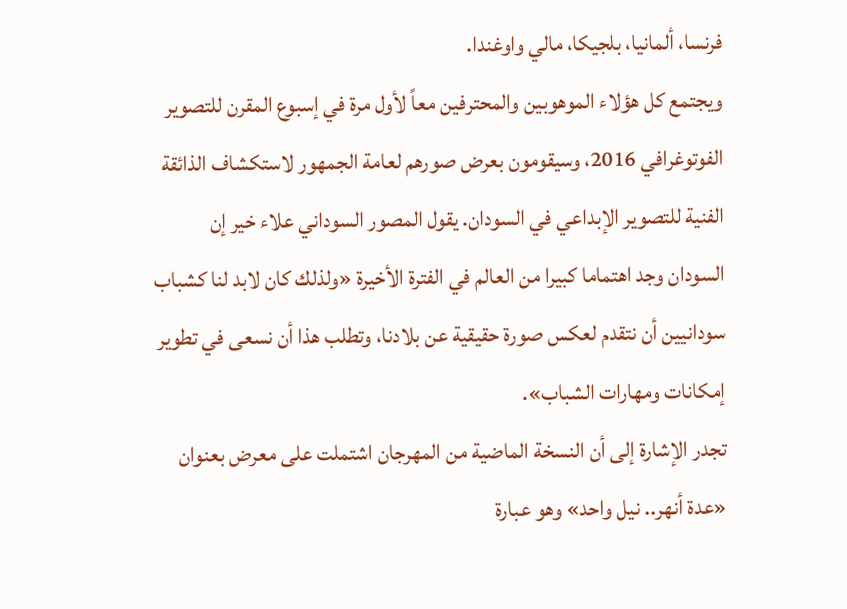فرنسا، ألمانيا، بلجيكا، مالي واوغندا.
ويجتمع كل هؤلاء الموهوبين والمحترفين معاً لأول مرة في إسبوع المقرن للتصوير الفوتوغرافي 2016، وسيقومون بعرض صورهم لعامة الجمهور لاستكشاف الذائقة الفنية للتصوير الإبداعي في السودان. يقول المصور السوداني علاء خير إن السودان وجد اهتماما كبيرا من العالم في الفترة الأخيرة «ولذلك كان لابد لنا كشباب سودانيين أن نتقدم لعكس صورة حقيقية عن بلادنا، وتطلب هذا أن نسعى في تطوير إمكانات ومهارات الشباب».
تجدر الإشارة إلى أن النسخة الماضية من المهرجان اشتملت على معرض بعنوان «عدة أنهر.. نيل واحد» وهو عبارة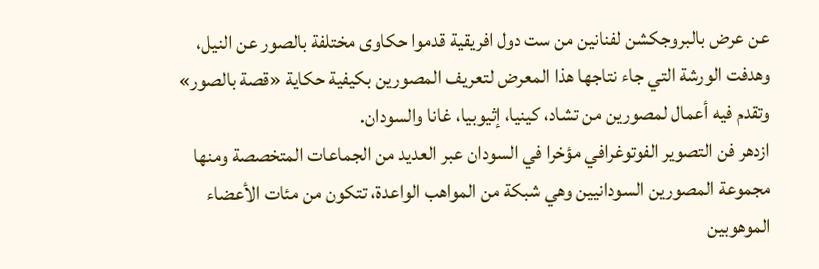عن عرض بالبروجكشن لفنانين من ست دول افريقية قدموا حكاوى مختلفة بالصور عن النيل، وهدفت الورشة التي جاء نتاجها هذا المعرض لتعريف المصورين بكيفية حكاية «قصة بالصور» وتقدم فيه أعمال لمصورين من تشاد، كينيا، إثيوبيا، غانا والسودان.
ازدهر فن التصوير الفوتوغرافي مؤخرا في السودان عبر العديد من الجماعات المتخصصة ومنها مجموعة المصورين السودانيين وهي شبكة من المواهب الواعدة، تتكون من مئات الأعضاء الموهوبين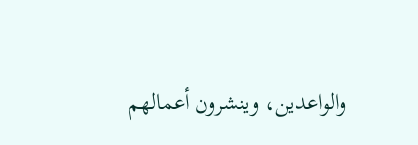والواعدين، وينشرون أعمالهم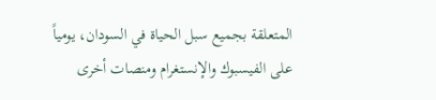المتعلقة بجميع سبل الحياة في السودان، يومياً على الفيسبوك والإنستغرام ومنصات أخرى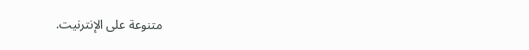متنوعة على الإنترنيت.